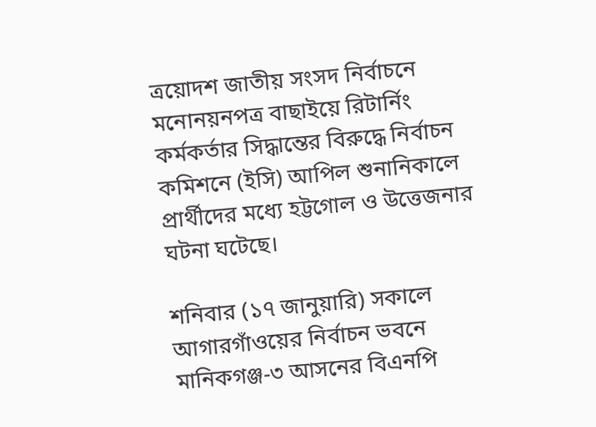ত্রয়োদশ জাতীয় সংসদ নির্বাচনে মনোনয়নপত্র বাছাইয়ে রিটার্নিং কর্মকর্তার সিদ্ধান্তের বিরুদ্ধে নির্বাচন কমিশনে (ইসি) আপিল শুনানিকালে প্রার্থীদের মধ্যে হট্টগোল ও উত্তেজনার ঘটনা ঘটেছে।

শনিবার (১৭ জানুয়ারি) সকালে আগারগাঁওয়ের নির্বাচন ভবনে মানিকগঞ্জ-৩ আসনের বিএনপি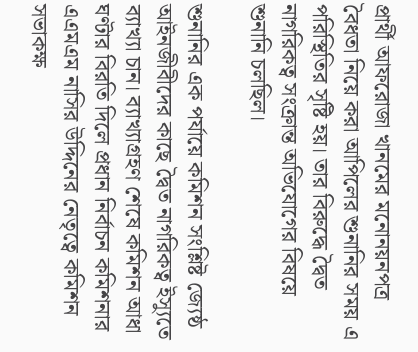প্রার্থী আফরোজা খানমের মনোনয়নপত্র বৈধতা নিয়ে করা আপিলের শুনানির সময় এ পরিস্থিতির সৃষ্টি হয়। তার বিরুদ্ধে দ্বৈত নাগরিকত্ব সংক্রান্ত অভিযোগের বিষয়ে শুনানি চলছিল।

শুনানির এক পর্যায়ে কমিশন সংশ্লিষ্ট জ্যেষ্ঠ আইনজীবীদের কাছে দ্বৈত নাগরিকত্ব ইস্যুতে ব্যাখ্যা চান। ব্যাখ্যাগ্রহণ শেষে কমিশন আধা ঘণ্টার বিরতি দিলে প্রধান নির্বাচন কমিশনার এএমএম নাসির উদ্দিনের নেতৃত্বে কমিশন সভাকক্ষ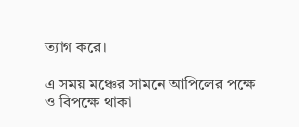ত্যাগ করে।

এ সময় মঞ্চের সামনে আপিলের পক্ষে ও বিপক্ষে থাকা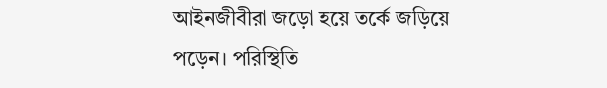আইনজীবীরা জড়ো হয়ে তর্কে জড়িয়ে পড়েন। পরিস্থিতি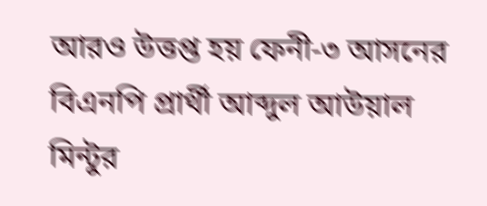আরও উত্তপ্ত হয় ফেনী-৩ আসনের বিএনপি প্রার্থী আব্দুল আউয়াল মিন্টুর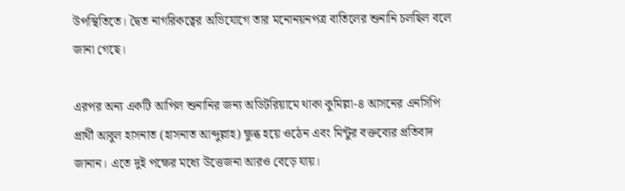উপস্থিতিতে। দ্বৈত নাগরিকত্বের অভিযোগে তার মনোনয়নপত্র বাতিলের শুনানি চলছিল বলে জানা গেছে।

এরপর অন্য একটি আপিল শুনানির জন্য অডিটরিয়ামে থাকা কুমিল্লা-৪ আসনের এনসিপি প্রার্থী আবুল হাসনাত (হাসনাত আব্দুল্লাহ) ক্ষুব্ধ হয়ে ওঠেন এবং মিন্টুর বক্তব্যের প্রতিবাদ জানান। এতে দুই পক্ষের মধ্যে উত্তেজনা আরও বেড়ে যায়।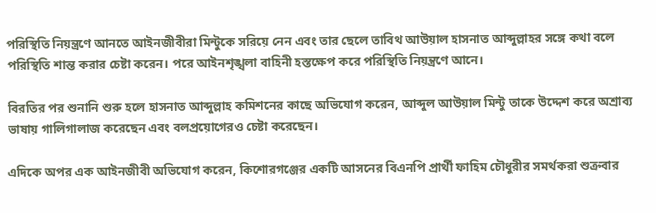পরিস্থিতি নিয়ন্ত্রণে আনতে আইনজীবীরা মিন্টুকে সরিয়ে নেন এবং তার ছেলে তাবিথ আউয়াল হাসনাত আব্দুল্লাহর সঙ্গে কথা বলে পরিস্থিতি শান্ত করার চেষ্টা করেন। পরে আইনশৃঙ্খলা বাহিনী হস্তক্ষেপ করে পরিস্থিতি নিয়ন্ত্রণে আনে।

বিরতির পর শুনানি শুরু হলে হাসনাত আব্দুল্লাহ কমিশনের কাছে অভিযোগ করেন, আব্দুল আউয়াল মিন্টু তাকে উদ্দেশ করে অশ্রাব্য ভাষায় গালিগালাজ করেছেন এবং বলপ্রয়োগেরও চেষ্টা করেছেন।

এদিকে অপর এক আইনজীবী অভিযোগ করেন, কিশোরগঞ্জের একটি আসনের বিএনপি প্রার্থী ফাহিম চৌধুরীর সমর্থকরা শুক্রবার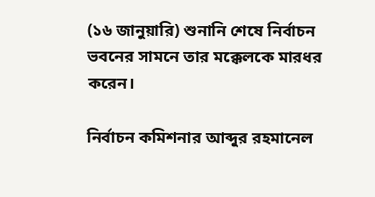(১৬ জানুয়ারি) শুনানি শেষে নির্বাচন ভবনের সামনে তার মক্কেলকে মারধর করেন।

নির্বাচন কমিশনার আব্দুর রহমানেল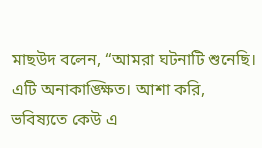মাছউদ বলেন, “আমরা ঘটনাটি শুনেছি। এটি অনাকাঙ্ক্ষিত। আশা করি, ভবিষ্যতে কেউ এ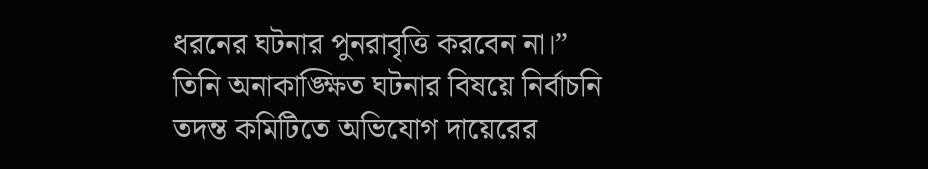ধরনের ঘটনার পুনরাবৃত্তি করবেন না।” তিনি অনাকাঙ্ক্ষিত ঘটনার বিষয়ে নির্বাচনি তদন্ত কমিটিতে অভিযোগ দায়েরের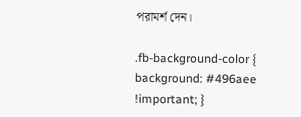পরামর্শ দেন।

.fb-background-color { background: #496aee !important; }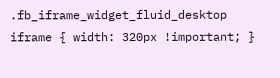.fb_iframe_widget_fluid_desktop iframe { width: 320px !important; }